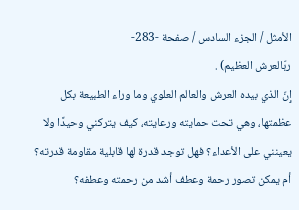الأمثل / الجزء السادس / صفحة -283-
ربّالعرش العظيم) .
إِنّ الذي بيده العرش والعالم العلوي وما وراء الطبيعة بكل عظمتها، وهي تحت حمايته ورعايته، كيف يتركني وحيدًا ولا يعينني على الأعداء؟ فهل توجد قدرة لها قابلية مقاومة قدرته؟ أم يمكن تصور رحمة وعطف أشد من رحمته وعطفه؟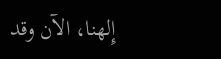إِلهنا، الآن وقد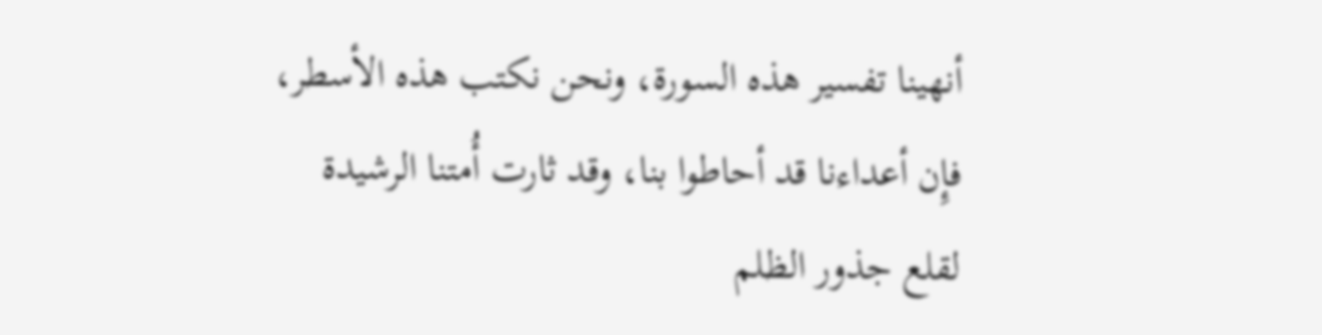أنهينا تفسير هذه السورة، ونحن نكتب هذه الأسطر، فإِن أعداءنا قد أحاطوا بنا، وقد ثارت أُمتنا الرشيدة لقلع جذور الظلم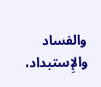والفساد والإِستبداد،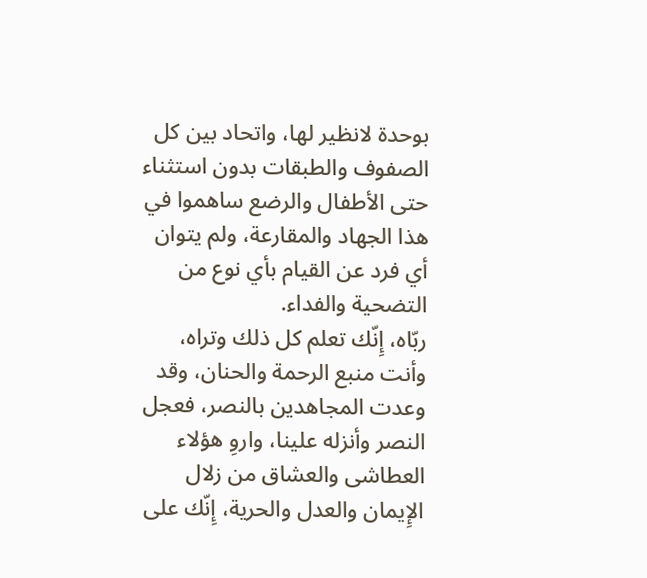بوحدة لانظير لها، واتحاد بين كل الصفوف والطبقات بدون استثناء حتى الأطفال والرضع ساهموا في هذا الجهاد والمقارعة، ولم يتوان أي فرد عن القيام بأي نوع من التضحية والفداء.
ربّاه، إِنّك تعلم كل ذلك وتراه، وأنت منبع الرحمة والحنان، وقد وعدت المجاهدين بالنصر، فعجل النصر وأنزله علينا، واروِ هؤلاء العطاشى والعشاق من زلال الإِيمان والعدل والحرية، إِنّك على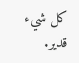كل شيء قدير.